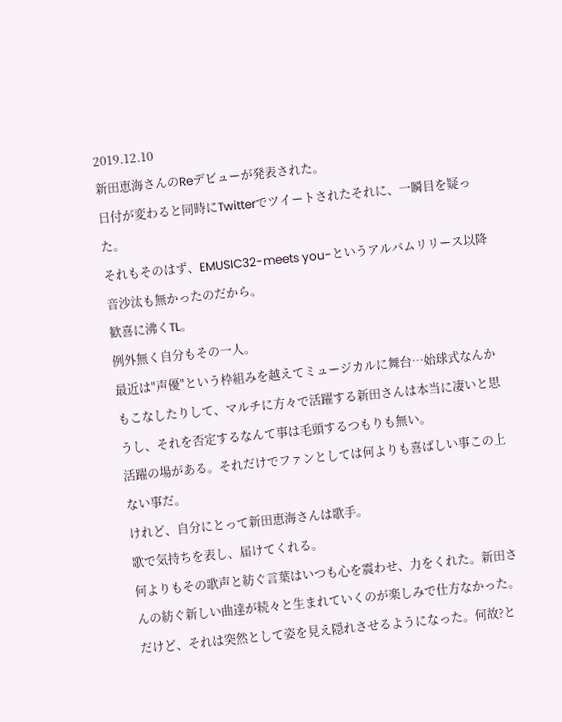2019.12.10
新田恵海さんのReデビューが発表された。
日付が変わると同時にTwitterでツイートされたそれに、一瞬目を疑った。
それもそのはず、EMUSIC32-meets you-というアルバムリリース以降音沙汰も無かったのだから。
歓喜に沸くTL。
例外無く自分もその一人。
最近は"声優"という枠組みを越えてミュージカルに舞台…始球式なんかもこなしたりして、マルチに方々で活躍する新田さんは本当に凄いと思うし、それを否定するなんて事は毛頭するつもりも無い。
活躍の場がある。それだけでファンとしては何よりも喜ばしい事この上ない事だ。
けれど、自分にとって新田恵海さんは歌手。
歌で気持ちを表し、届けてくれる。
何よりもその歌声と紡ぐ言葉はいつも心を震わせ、力をくれた。新田さんの紡ぐ新しい曲達が続々と生まれていくのが楽しみで仕方なかった。
だけど、それは突然として姿を見え隠れさせるようになった。何故?と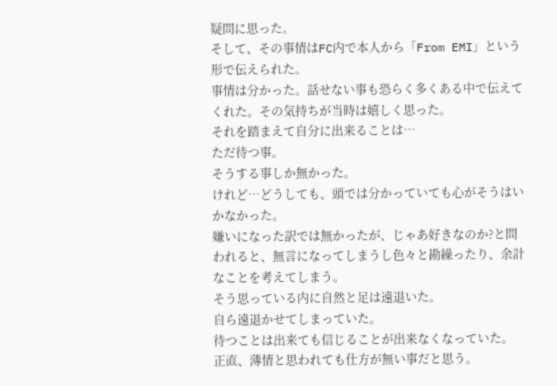疑問に思った。
そして、その事情はFC内で本人から「From EMI」という形で伝えられた。
事情は分かった。話せない事も恐らく多くある中で伝えてくれた。その気持ちが当時は嬉しく思った。
それを踏まえて自分に出来ることは…
ただ待つ事。
そうする事しか無かった。
けれど…どうしても、頭では分かっていても心がそうはいかなかった。
嫌いになった訳では無かったが、じゃあ好きなのか?と問われると、無言になってしまうし色々と勘繰ったり、余計なことを考えてしまう。
そう思っている内に自然と足は遠退いた。
自ら遠退かせてしまっていた。
待つことは出来ても信じることが出来なくなっていた。
正直、薄情と思われても仕方が無い事だと思う。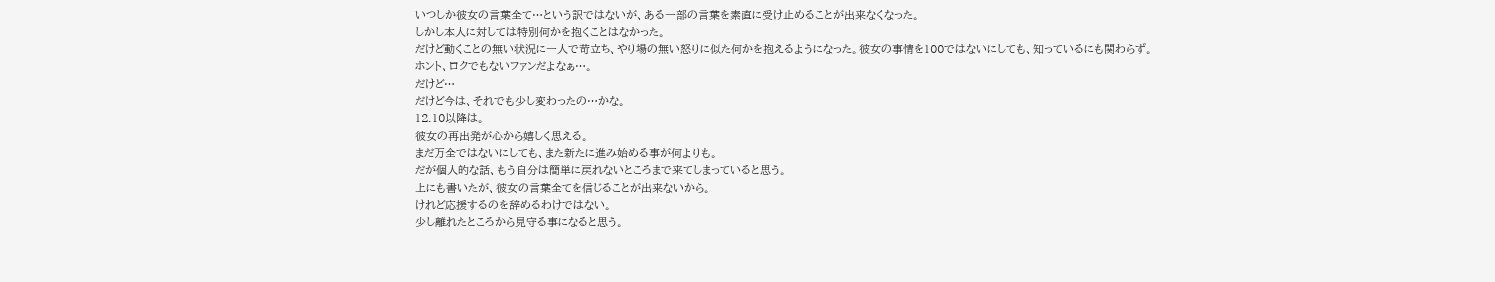いつしか彼女の言葉全て…という訳ではないが、ある一部の言葉を素直に受け止めることが出来なくなった。
しかし本人に対しては特別何かを抱くことはなかった。
だけど動くことの無い状況に一人で苛立ち、やり場の無い怒りに似た何かを抱えるようになった。彼女の事情を100ではないにしても、知っているにも関わらず。
ホント、ロクでもないファンだよなぁ…。
だけど…
だけど今は、それでも少し変わったの…かな。
12.10以降は。
彼女の再出発が心から嬉しく思える。
まだ万全ではないにしても、また新たに進み始める事が何よりも。
だが個人的な話、もう自分は簡単に戻れないところまで来てしまっていると思う。
上にも書いたが、彼女の言葉全てを信じることが出来ないから。
けれど応援するのを辞めるわけではない。
少し離れたところから見守る事になると思う。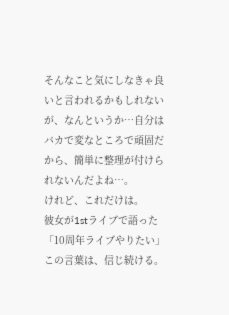そんなこと気にしなきゃ良いと言われるかもしれないが、なんというか…自分はバカで変なところで頑固だから、簡単に整理が付けられないんだよね…。
けれど、これだけは。
彼女が1stライブで語った
「10周年ライブやりたい」
この言葉は、信じ続ける。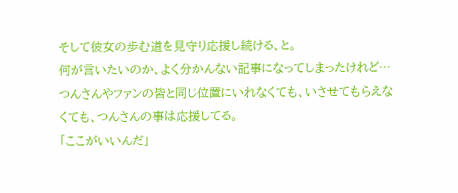そして彼女の歩む道を見守り応援し続ける、と。
何が言いたいのか、よく分かんない記事になってしまったけれど…
つんさんやファンの皆と同じ位置にいれなくても、いさせてもらえなくても、つんさんの事は応援してる。
「ここがいいんだ」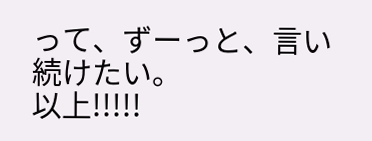って、ずーっと、言い続けたい。
以上!!!!!